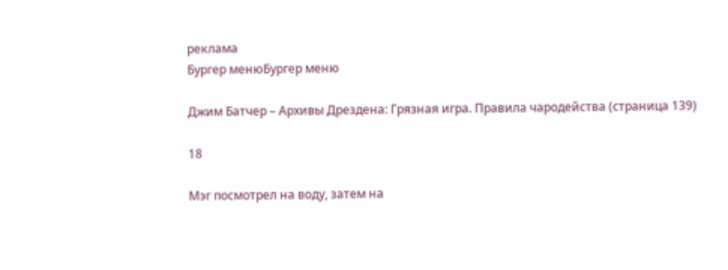реклама
Бургер менюБургер меню

Джим Батчер – Архивы Дрездена: Грязная игра. Правила чародейства (страница 139)

18

Мэг посмотрел на воду, затем на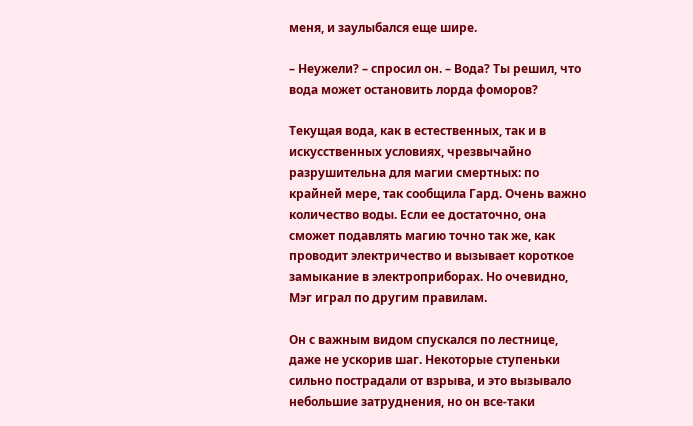меня, и заулыбался еще шире.

– Неужели? – спросил он. – Вода? Ты решил, что вода может остановить лорда фоморов?

Текущая вода, как в естественных, так и в искусственных условиях, чрезвычайно разрушительна для магии смертных: по крайней мере, так сообщила Гард. Очень важно количество воды. Если ее достаточно, она сможет подавлять магию точно так же, как проводит электричество и вызывает короткое замыкание в электроприборах. Но очевидно, Мэг играл по другим правилам.

Он с важным видом спускался по лестнице, даже не ускорив шаг. Некоторые ступеньки сильно пострадали от взрыва, и это вызывало небольшие затруднения, но он все-таки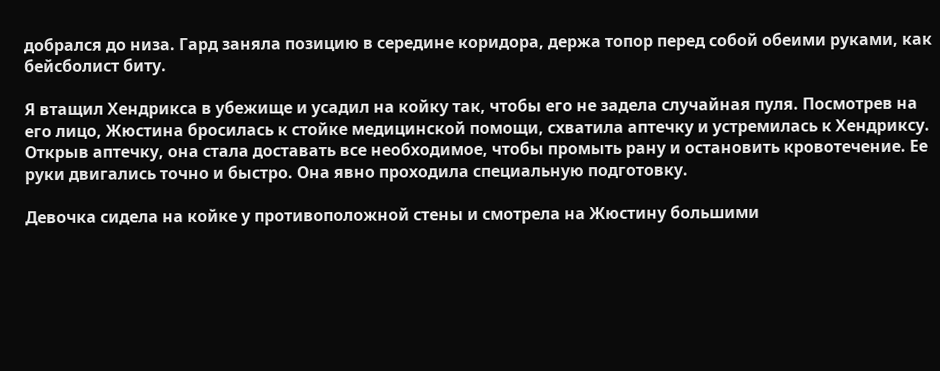добрался до низа. Гард заняла позицию в середине коридора, держа топор перед собой обеими руками, как бейсболист биту.

Я втащил Хендрикса в убежище и усадил на койку так, чтобы его не задела случайная пуля. Посмотрев на его лицо, Жюстина бросилась к стойке медицинской помощи, схватила аптечку и устремилась к Хендриксу. Открыв аптечку, она стала доставать все необходимое, чтобы промыть рану и остановить кровотечение. Ее руки двигались точно и быстро. Она явно проходила специальную подготовку.

Девочка сидела на койке у противоположной стены и смотрела на Жюстину большими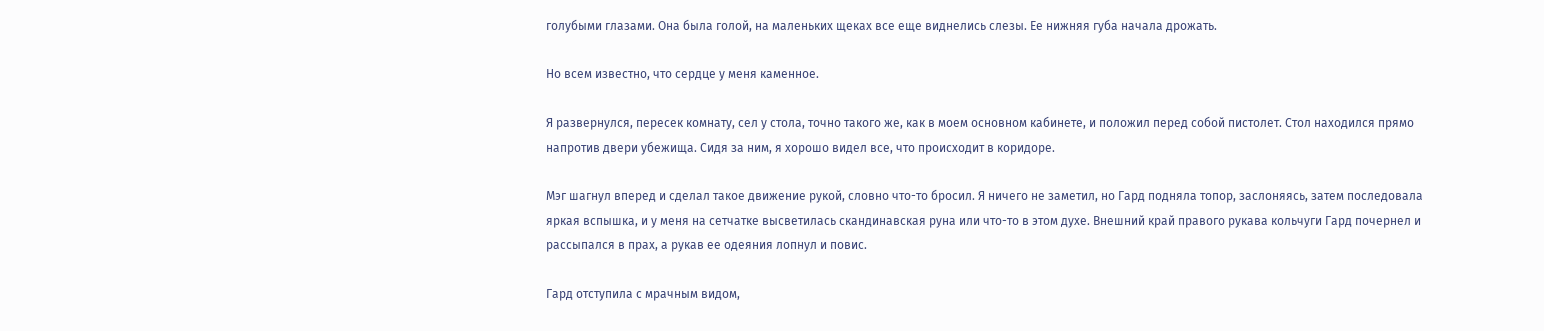голубыми глазами. Она была голой, на маленьких щеках все еще виднелись слезы. Ее нижняя губа начала дрожать.

Но всем известно, что сердце у меня каменное.

Я развернулся, пересек комнату, сел у стола, точно такого же, как в моем основном кабинете, и положил перед собой пистолет. Стол находился прямо напротив двери убежища. Сидя за ним, я хорошо видел все, что происходит в коридоре.

Мэг шагнул вперед и сделал такое движение рукой, словно что-то бросил. Я ничего не заметил, но Гард подняла топор, заслоняясь, затем последовала яркая вспышка, и у меня на сетчатке высветилась скандинавская руна или что-то в этом духе. Внешний край правого рукава кольчуги Гард почернел и рассыпался в прах, а рукав ее одеяния лопнул и повис.

Гард отступила с мрачным видом,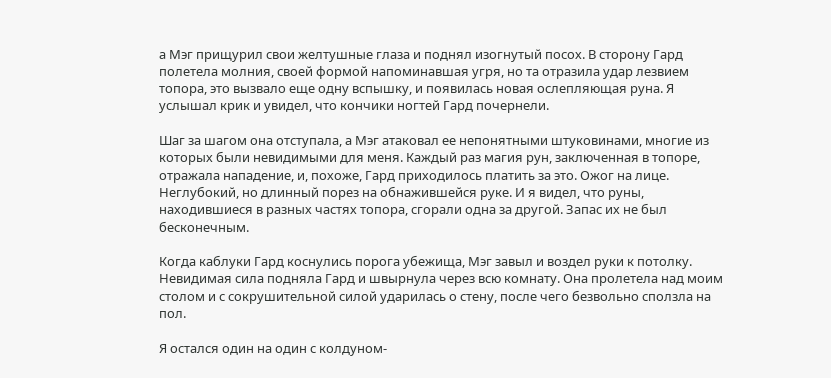а Мэг прищурил свои желтушные глаза и поднял изогнутый посох. В сторону Гард полетела молния, своей формой напоминавшая угря, но та отразила удар лезвием топора, это вызвало еще одну вспышку, и появилась новая ослепляющая руна. Я услышал крик и увидел, что кончики ногтей Гард почернели.

Шаг за шагом она отступала, а Мэг атаковал ее непонятными штуковинами, многие из которых были невидимыми для меня. Каждый раз магия рун, заключенная в топоре, отражала нападение, и, похоже, Гард приходилось платить за это. Ожог на лице. Неглубокий, но длинный порез на обнажившейся руке. И я видел, что руны, находившиеся в разных частях топора, сгорали одна за другой. Запас их не был бесконечным.

Когда каблуки Гард коснулись порога убежища, Мэг завыл и воздел руки к потолку. Невидимая сила подняла Гард и швырнула через всю комнату. Она пролетела над моим столом и с сокрушительной силой ударилась о стену, после чего безвольно сползла на пол.

Я остался один на один с колдуном-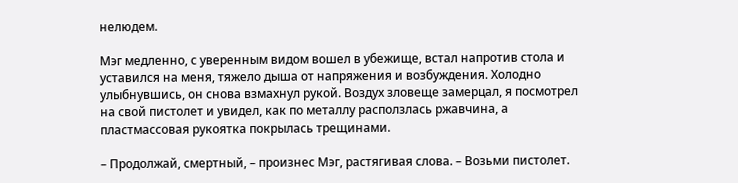нелюдем.

Мэг медленно, с уверенным видом вошел в убежище, встал напротив стола и уставился на меня, тяжело дыша от напряжения и возбуждения. Холодно улыбнувшись, он снова взмахнул рукой. Воздух зловеще замерцал, я посмотрел на свой пистолет и увидел, как по металлу расползлась ржавчина, а пластмассовая рукоятка покрылась трещинами.

– Продолжай, смертный, – произнес Мэг, растягивая слова. – Возьми пистолет.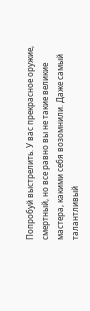Попробуй выстрелить. У вас прекрасное оружие, смертный, но все равно вы не такие великие мастера, какими себя возомнили. Даже самый талантливый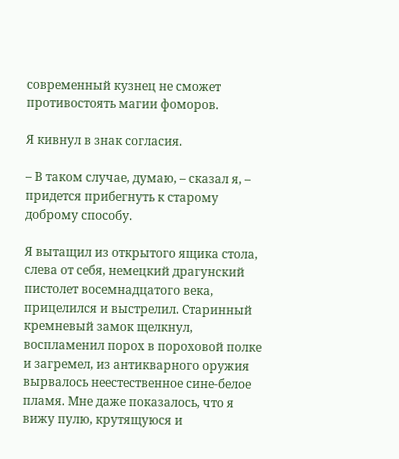современный кузнец не сможет противостоять магии фоморов.

Я кивнул в знак согласия.

– В таком случае, думаю, – сказал я, – придется прибегнуть к старому доброму способу.

Я вытащил из открытого ящика стола, слева от себя, немецкий драгунский пистолет восемнадцатого века, прицелился и выстрелил. Старинный кремневый замок щелкнул, воспламенил порох в пороховой полке и загремел, из антикварного оружия вырвалось неестественное сине-белое пламя. Мне даже показалось, что я вижу пулю, крутящуюся и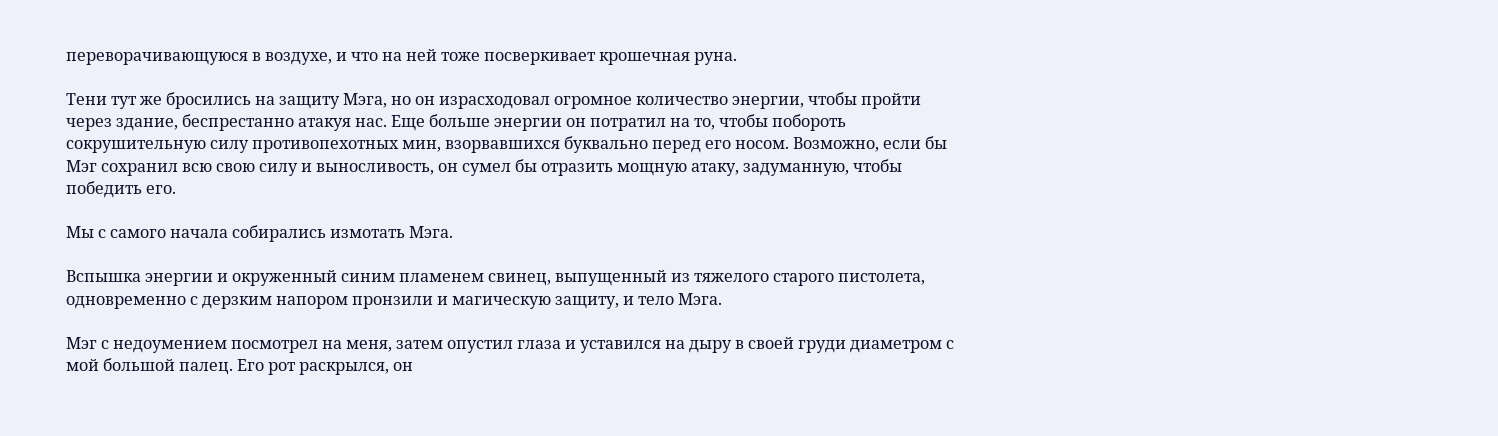переворачивающуюся в воздухе, и что на ней тоже посверкивает крошечная руна.

Тени тут же бросились на защиту Мэга, но он израсходовал огромное количество энергии, чтобы пройти через здание, беспрестанно атакуя нас. Еще больше энергии он потратил на то, чтобы побороть сокрушительную силу противопехотных мин, взорвавшихся буквально перед его носом. Возможно, если бы Мэг сохранил всю свою силу и выносливость, он сумел бы отразить мощную атаку, задуманную, чтобы победить его.

Мы с самого начала собирались измотать Мэга.

Вспышка энергии и окруженный синим пламенем свинец, выпущенный из тяжелого старого пистолета, одновременно с дерзким напором пронзили и магическую защиту, и тело Мэга.

Мэг с недоумением посмотрел на меня, затем опустил глаза и уставился на дыру в своей груди диаметром с мой большой палец. Его рот раскрылся, он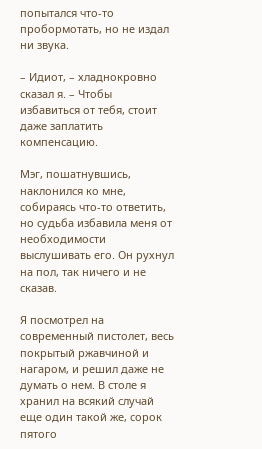попытался что-то пробормотать, но не издал ни звука.

– Идиот, – хладнокровно сказал я. – Чтобы избавиться от тебя, стоит даже заплатить компенсацию.

Мэг, пошатнувшись, наклонился ко мне, собираясь что-то ответить, но судьба избавила меня от необходимости выслушивать его. Он рухнул на пол, так ничего и не сказав.

Я посмотрел на современный пистолет, весь покрытый ржавчиной и нагаром, и решил даже не думать о нем. В столе я хранил на всякий случай еще один такой же, сорок пятого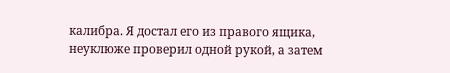калибра. Я достал его из правого ящика, неуклюже проверил одной рукой, а затем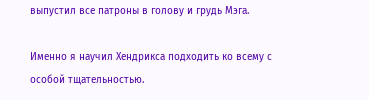выпустил все патроны в голову и грудь Мэга.

Именно я научил Хендрикса подходить ко всему с особой тщательностью.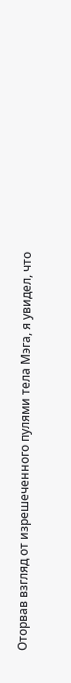Оторвав взгляд от изрешеченного пулями тела Мэга, я увидел, что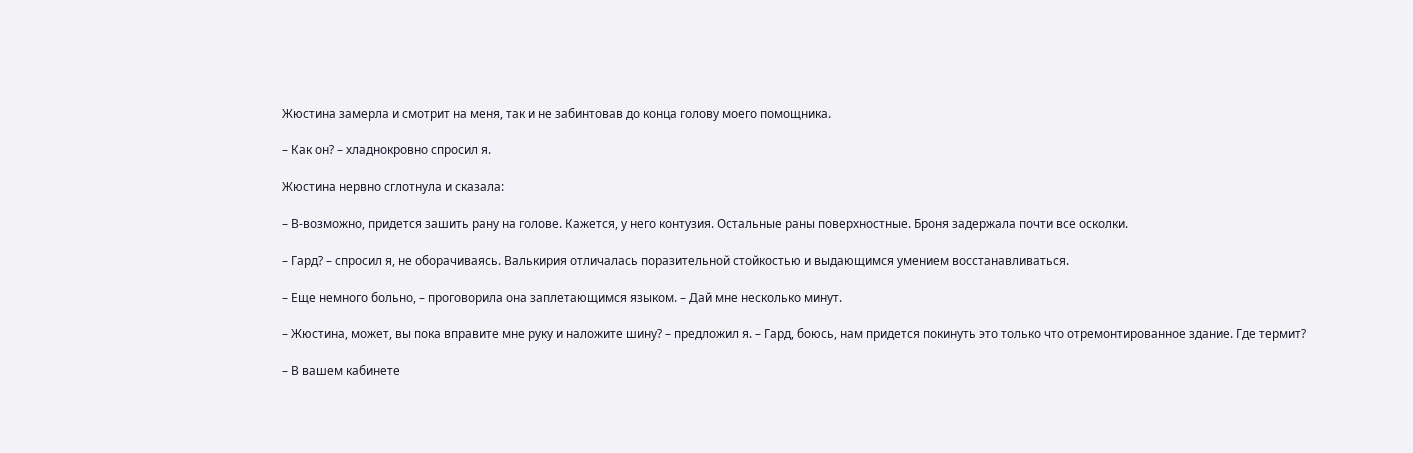Жюстина замерла и смотрит на меня, так и не забинтовав до конца голову моего помощника.

– Как он? – хладнокровно спросил я.

Жюстина нервно сглотнула и сказала:

– В-возможно, придется зашить рану на голове. Кажется, у него контузия. Остальные раны поверхностные. Броня задержала почти все осколки.

– Гард? – спросил я, не оборачиваясь. Валькирия отличалась поразительной стойкостью и выдающимся умением восстанавливаться.

– Еще немного больно, – проговорила она заплетающимся языком. – Дай мне несколько минут.

– Жюстина, может, вы пока вправите мне руку и наложите шину? – предложил я. – Гард, боюсь, нам придется покинуть это только что отремонтированное здание. Где термит?

– В вашем кабинете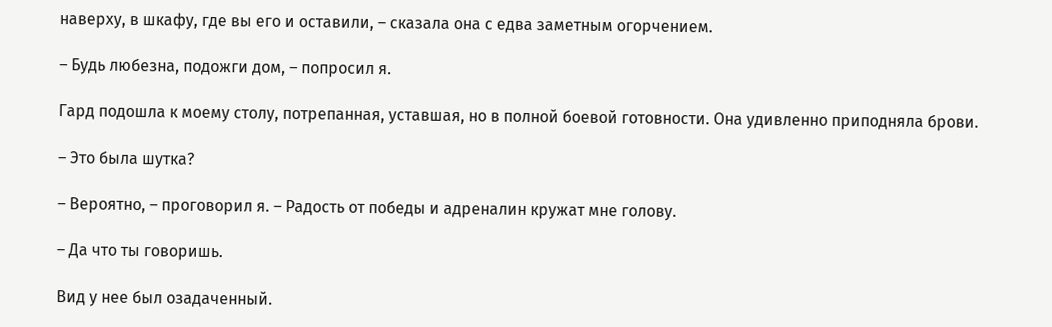наверху, в шкафу, где вы его и оставили, – сказала она с едва заметным огорчением.

– Будь любезна, подожги дом, – попросил я.

Гард подошла к моему столу, потрепанная, уставшая, но в полной боевой готовности. Она удивленно приподняла брови.

– Это была шутка?

– Вероятно, – проговорил я. – Радость от победы и адреналин кружат мне голову.

– Да что ты говоришь.

Вид у нее был озадаченный.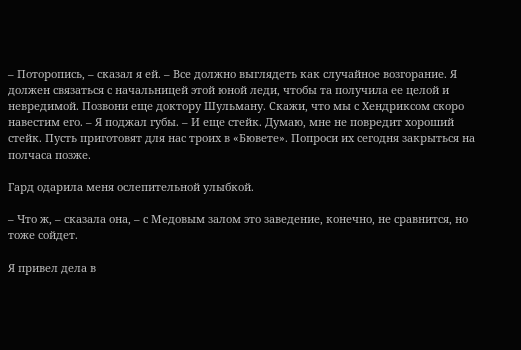– Поторопись, – сказал я ей. – Все должно выглядеть как случайное возгорание. Я должен связаться с начальницей этой юной леди, чтобы та получила ее целой и невредимой. Позвони еще доктору Шульману. Скажи, что мы с Хендриксом скоро навестим его. – Я поджал губы. – И еще стейк. Думаю, мне не повредит хороший стейк. Пусть приготовят для нас троих в «Бювете». Попроси их сегодня закрыться на полчаса позже.

Гард одарила меня ослепительной улыбкой.

– Что ж, – сказала она, – с Медовым залом это заведение, конечно, не сравнится, но тоже сойдет.

Я привел дела в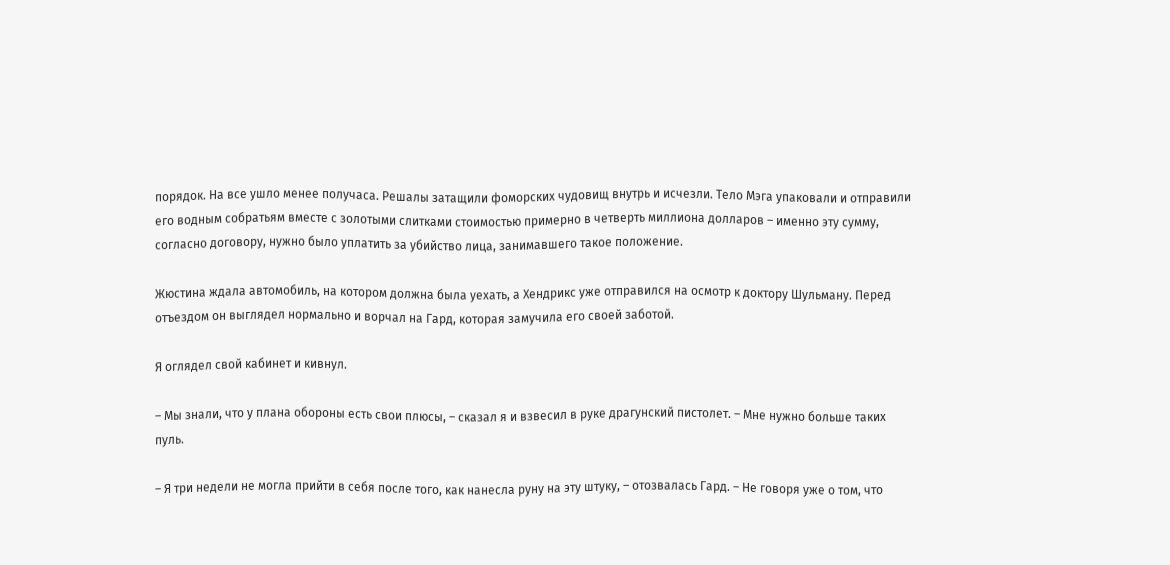порядок. На все ушло менее получаса. Решалы затащили фоморских чудовищ внутрь и исчезли. Тело Мэга упаковали и отправили его водным собратьям вместе с золотыми слитками стоимостью примерно в четверть миллиона долларов – именно эту сумму, согласно договору, нужно было уплатить за убийство лица, занимавшего такое положение.

Жюстина ждала автомобиль, на котором должна была уехать, а Хендрикс уже отправился на осмотр к доктору Шульману. Перед отъездом он выглядел нормально и ворчал на Гард, которая замучила его своей заботой.

Я оглядел свой кабинет и кивнул.

– Мы знали, что у плана обороны есть свои плюсы, – сказал я и взвесил в руке драгунский пистолет. – Мне нужно больше таких пуль.

– Я три недели не могла прийти в себя после того, как нанесла руну на эту штуку, – отозвалась Гард. – Не говоря уже о том, что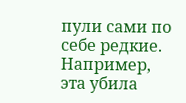пули сами по себе редкие. Например, эта убила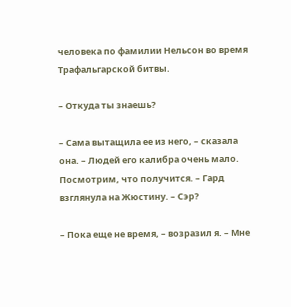человека по фамилии Нельсон во время Трафальгарской битвы.

– Откуда ты знаешь?

– Сама вытащила ее из него, – сказала она. – Людей его калибра очень мало. Посмотрим, что получится. – Гард взглянула на Жюстину. – Сэр?

– Пока еще не время, – возразил я. – Мне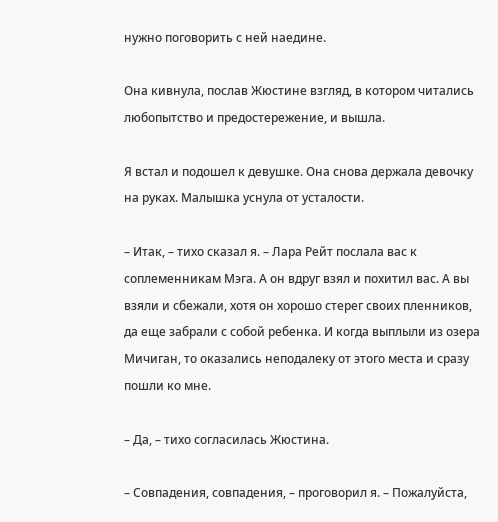нужно поговорить с ней наедине.

Она кивнула, послав Жюстине взгляд, в котором читались любопытство и предостережение, и вышла.

Я встал и подошел к девушке. Она снова держала девочку на руках. Малышка уснула от усталости.

– Итак, – тихо сказал я. – Лара Рейт послала вас к соплеменникам Мэга. А он вдруг взял и похитил вас. А вы взяли и сбежали, хотя он хорошо стерег своих пленников, да еще забрали с собой ребенка. И когда выплыли из озера Мичиган, то оказались неподалеку от этого места и сразу пошли ко мне.

– Да, – тихо согласилась Жюстина.

– Совпадения, совпадения, – проговорил я. – Пожалуйста,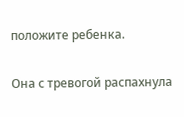положите ребенка.

Она с тревогой распахнула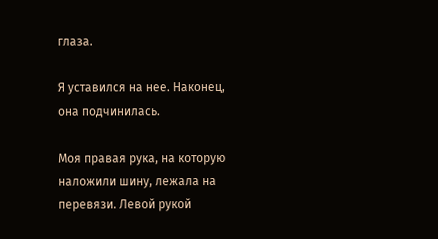глаза.

Я уставился на нее. Наконец, она подчинилась.

Моя правая рука, на которую наложили шину, лежала на перевязи. Левой рукой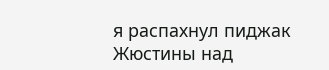я распахнул пиджак Жюстины над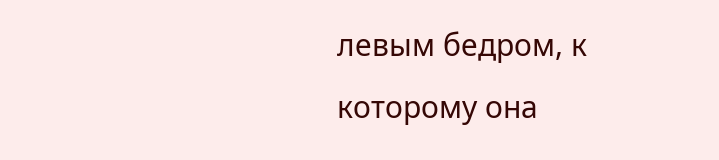левым бедром, к которому она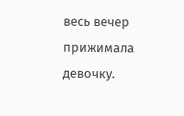весь вечер прижимала девочку.